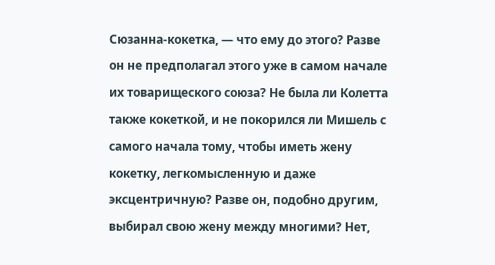Сюзанна-кокетка, — что ему до этого? Разве он не предполагал этого уже в самом начале их товарищеского союза? Не была ли Колетта также кокеткой, и не покорился ли Мишель с самого начала тому, чтобы иметь жену кокетку, легкомысленную и даже эксцентричную? Разве он, подобно другим, выбирал свою жену между многими? Нет,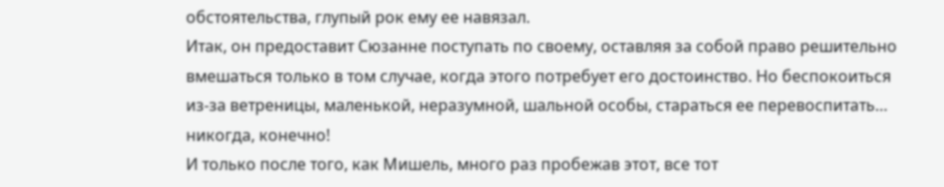обстоятельства, глупый рок ему ее навязал.
Итак, он предоставит Сюзанне поступать по своему, оставляя за собой право решительно вмешаться только в том случае, когда этого потребует его достоинство. Но беспокоиться из-за ветреницы, маленькой, неразумной, шальной особы, стараться ее перевоспитать… никогда, конечно!
И только после того, как Мишель, много раз пробежав этот, все тот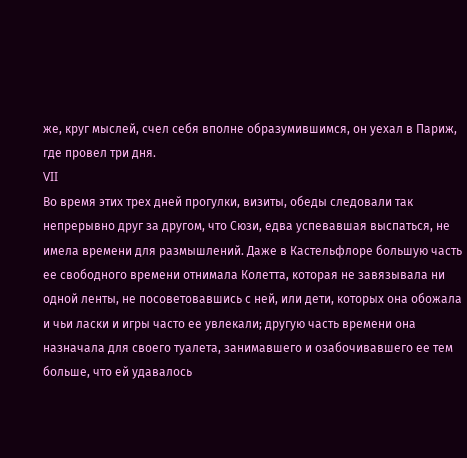же, круг мыслей, счел себя вполне образумившимся, он уехал в Париж, где провел три дня.
VII
Во время этих трех дней прогулки, визиты, обеды следовали так непрерывно друг за другом, что Сюзи, едва успевавшая выспаться, не имела времени для размышлений. Даже в Кастельфлоре большую часть ее свободного времени отнимала Колетта, которая не завязывала ни одной ленты, не посоветовавшись с ней, или дети, которых она обожала и чьи ласки и игры часто ее увлекали; другую часть времени она назначала для своего туалета, занимавшего и озабочивавшего ее тем больше, что ей удавалось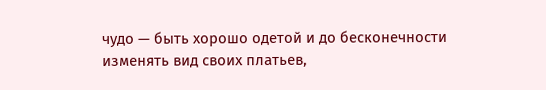чудо — быть хорошо одетой и до бесконечности изменять вид своих платьев,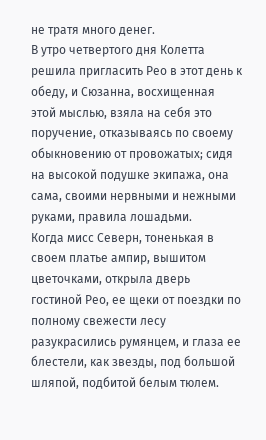не тратя много денег.
В утро четвертого дня Колетта решила пригласить Рео в этот день к обеду, и Сюзанна, восхищенная этой мыслью, взяла на себя это поручение, отказываясь по своему обыкновению от провожатых; сидя на высокой подушке экипажа, она сама, своими нервными и нежными руками, правила лошадьми.
Когда мисс Северн, тоненькая в своем платье ампир, вышитом цветочками, открыла дверь гостиной Рео, ее щеки от поездки по полному свежести лесу разукрасились румянцем, и глаза ее блестели, как звезды, под большой шляпой, подбитой белым тюлем.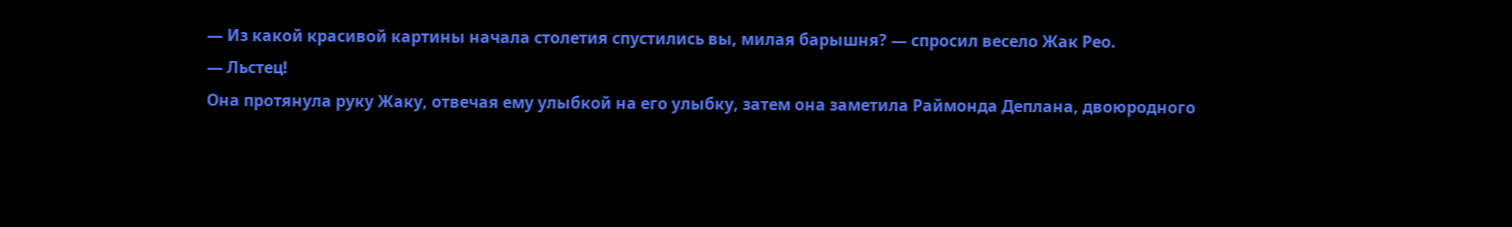— Из какой красивой картины начала столетия спустились вы, милая барышня? — спросил весело Жак Рео.
— Льстец!
Она протянула руку Жаку, отвечая ему улыбкой на его улыбку, затем она заметила Раймонда Деплана, двоюродного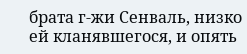брата г-жи Сенваль, низко ей кланявшегося, и опять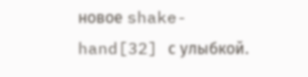новое shake-hand[32] с улыбкой.